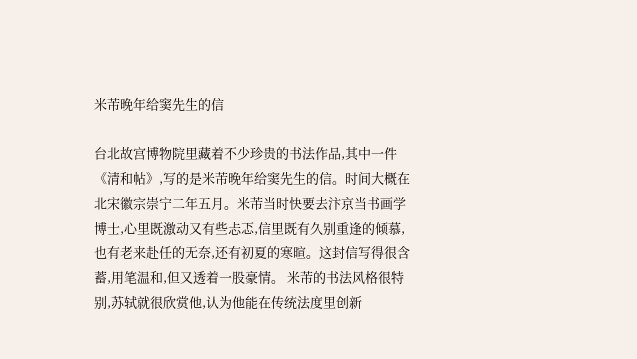米芾晚年给窦先生的信

台北故宫博物院里藏着不少珍贵的书法作品,其中一件《清和帖》,写的是米芾晚年给窦先生的信。时间大概在北宋徽宗崇宁二年五月。米芾当时快要去汴京当书画学博士,心里既激动又有些忐忑,信里既有久别重逢的倾慕,也有老来赴任的无奈,还有初夏的寒暄。这封信写得很含蓄,用笔温和,但又透着一股豪情。 米芾的书法风格很特别,苏轼就很欣赏他,认为他能在传统法度里创新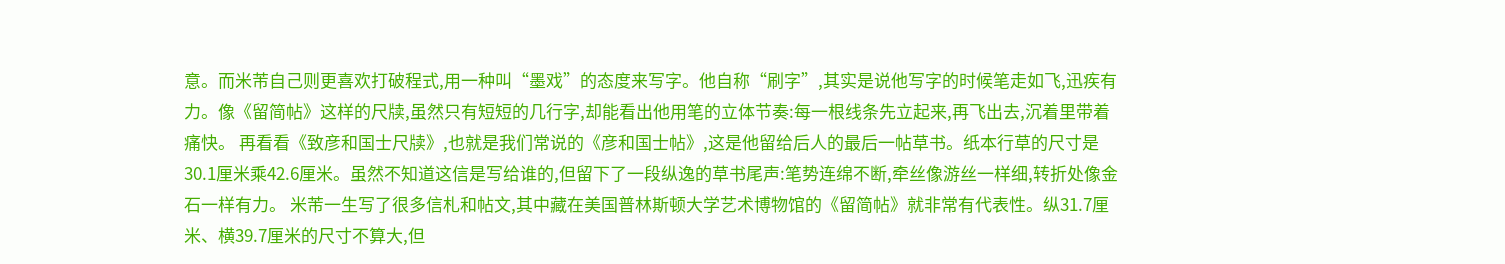意。而米芾自己则更喜欢打破程式,用一种叫“墨戏”的态度来写字。他自称“刷字”,其实是说他写字的时候笔走如飞,迅疾有力。像《留简帖》这样的尺牍,虽然只有短短的几行字,却能看出他用笔的立体节奏:每一根线条先立起来,再飞出去,沉着里带着痛快。 再看看《致彦和国士尺牍》,也就是我们常说的《彦和国士帖》,这是他留给后人的最后一帖草书。纸本行草的尺寸是30.1厘米乘42.6厘米。虽然不知道这信是写给谁的,但留下了一段纵逸的草书尾声:笔势连绵不断,牵丝像游丝一样细,转折处像金石一样有力。 米芾一生写了很多信札和帖文,其中藏在美国普林斯顿大学艺术博物馆的《留简帖》就非常有代表性。纵31.7厘米、横39.7厘米的尺寸不算大,但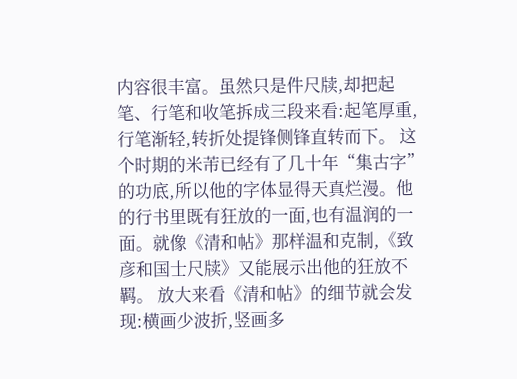内容很丰富。虽然只是件尺牍,却把起笔、行笔和收笔拆成三段来看:起笔厚重,行笔渐轻,转折处提锋侧锋直转而下。 这个时期的米芾已经有了几十年“集古字”的功底,所以他的字体显得天真烂漫。他的行书里既有狂放的一面,也有温润的一面。就像《清和帖》那样温和克制,《致彦和国士尺牍》又能展示出他的狂放不羁。 放大来看《清和帖》的细节就会发现:横画少波折,竖画多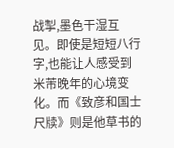战掣,墨色干湿互见。即使是短短八行字,也能让人感受到米芾晚年的心境变化。而《致彦和国士尺牍》则是他草书的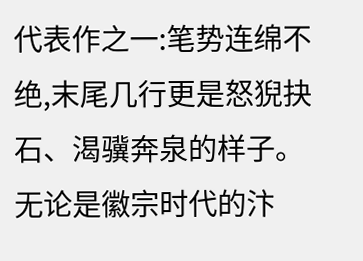代表作之一:笔势连绵不绝,末尾几行更是怒猊抉石、渴骥奔泉的样子。 无论是徽宗时代的汴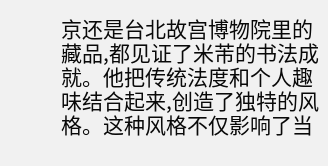京还是台北故宫博物院里的藏品,都见证了米芾的书法成就。他把传统法度和个人趣味结合起来,创造了独特的风格。这种风格不仅影响了当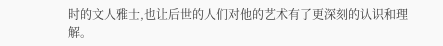时的文人雅士,也让后世的人们对他的艺术有了更深刻的认识和理解。